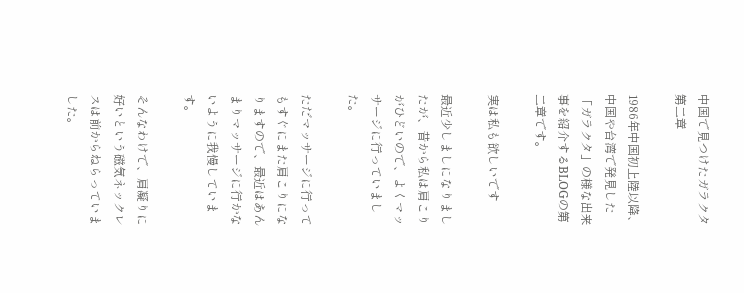中国で見つけたガラクタ 第二章

1986年中国初上陸以降、中国や台湾で発見した「ガラクタ」の様な出来事を紹介するBLOGの第二章です。

実は私も欲しいです

最近少しましになりましたが、昔から私は肩こりがひどいので、よくマッサージに行っていました。

ただマッサージに行ってもすぐにまた肩こりになりますので、最近はあんまりマッサージに行かないように我慢しています。

そんなわけで、肩凝りに好いという磁気ネックレスは前からねらっていました。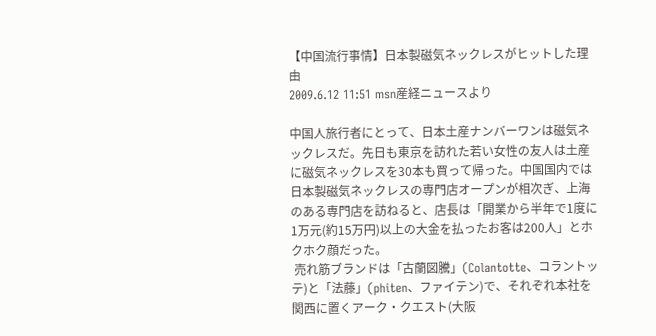【中国流行事情】日本製磁気ネックレスがヒットした理由
2009.6.12 11:51 msn産経ニュースより

中国人旅行者にとって、日本土産ナンバーワンは磁気ネックレスだ。先日も東京を訪れた若い女性の友人は土産に磁気ネックレスを30本も買って帰った。中国国内では日本製磁気ネックレスの専門店オープンが相次ぎ、上海のある専門店を訪ねると、店長は「開業から半年で1度に1万元(約15万円)以上の大金を払ったお客は200人」とホクホク顔だった。
 売れ筋ブランドは「古蘭図騰」(Colantotte、コラントッテ)と「法藤」(phiten、ファイテン)で、それぞれ本社を関西に置くアーク・クエスト(大阪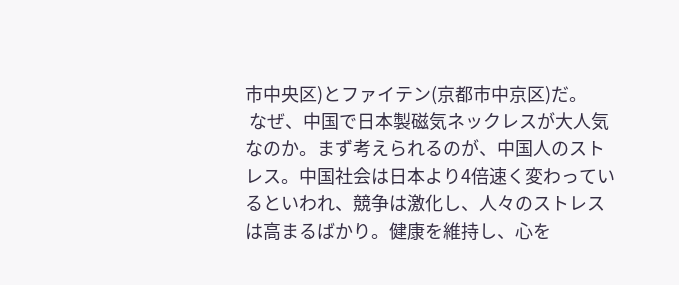市中央区)とファイテン(京都市中京区)だ。
 なぜ、中国で日本製磁気ネックレスが大人気なのか。まず考えられるのが、中国人のストレス。中国社会は日本より4倍速く変わっているといわれ、競争は激化し、人々のストレスは高まるばかり。健康を維持し、心を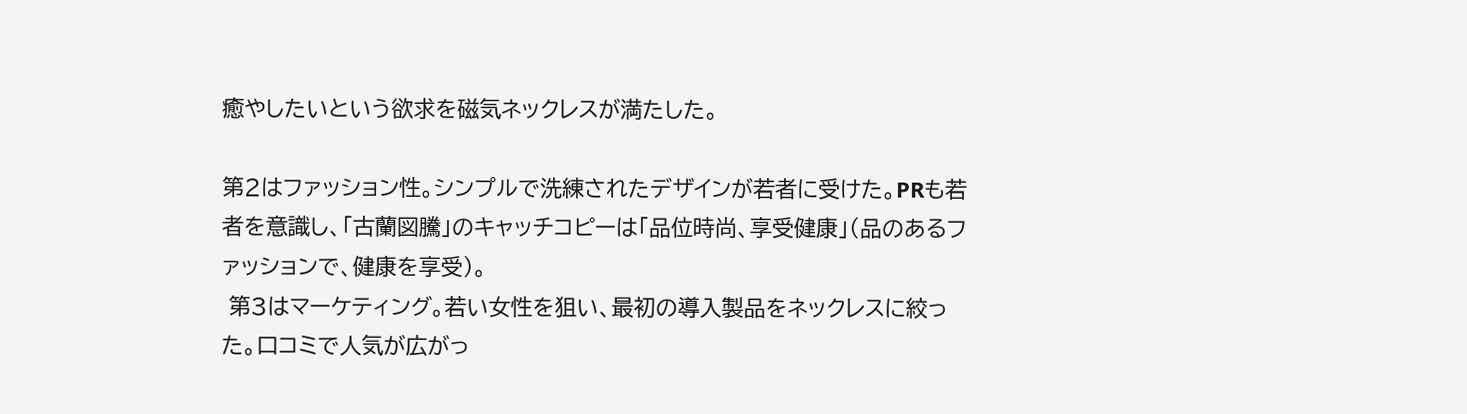癒やしたいという欲求を磁気ネックレスが満たした。

第2はファッション性。シンプルで洗練されたデザインが若者に受けた。PRも若者を意識し、「古蘭図騰」のキャッチコピーは「品位時尚、享受健康」(品のあるファッションで、健康を享受)。
 第3はマーケティング。若い女性を狙い、最初の導入製品をネックレスに絞った。口コミで人気が広がっ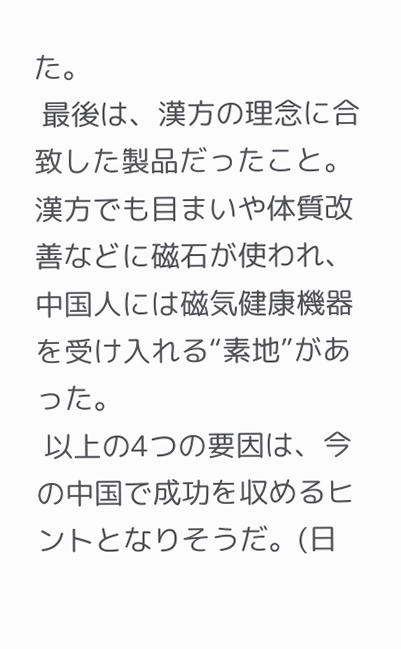た。
 最後は、漢方の理念に合致した製品だったこと。漢方でも目まいや体質改善などに磁石が使われ、中国人には磁気健康機器を受け入れる“素地”があった。
 以上の4つの要因は、今の中国で成功を収めるヒントとなりそうだ。(日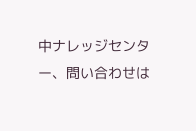中ナレッジセンター、問い合わせは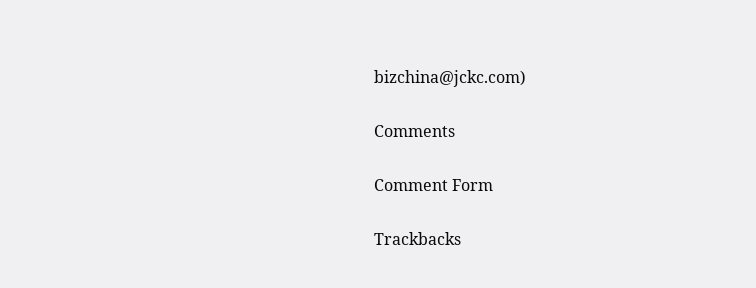bizchina@jckc.com)

Comments

Comment Form

Trackbacks